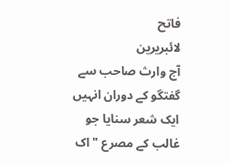فاتح
لائبریرین
آج وارث صاحب سے گفتگو کے دوران انہیں ایک شعر سنایا جو غالب کے مصرع "اک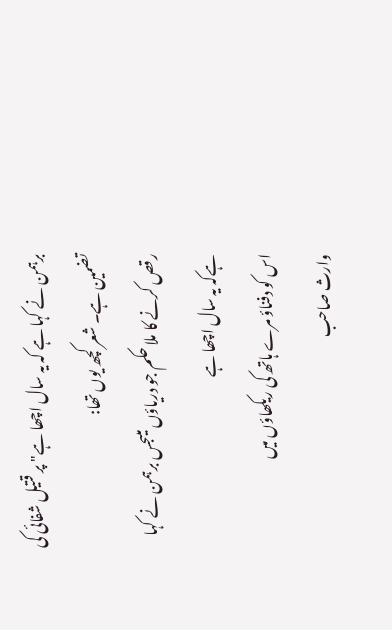برہمن نے کہا ہے کہ یہ سال اچھا ہے" پر قتیل شفائی کی تضمین ہے۔ شعر کچھ یوں تھا:
رقص کرنے کا ملا حکم جو دریاؤں میںجس برہمن نے کہا ہےکہ یہ سال اچھا ہے
اس کو دفناؤ مرے ہاتھ کی ریکھاؤں میں
وارث صاحب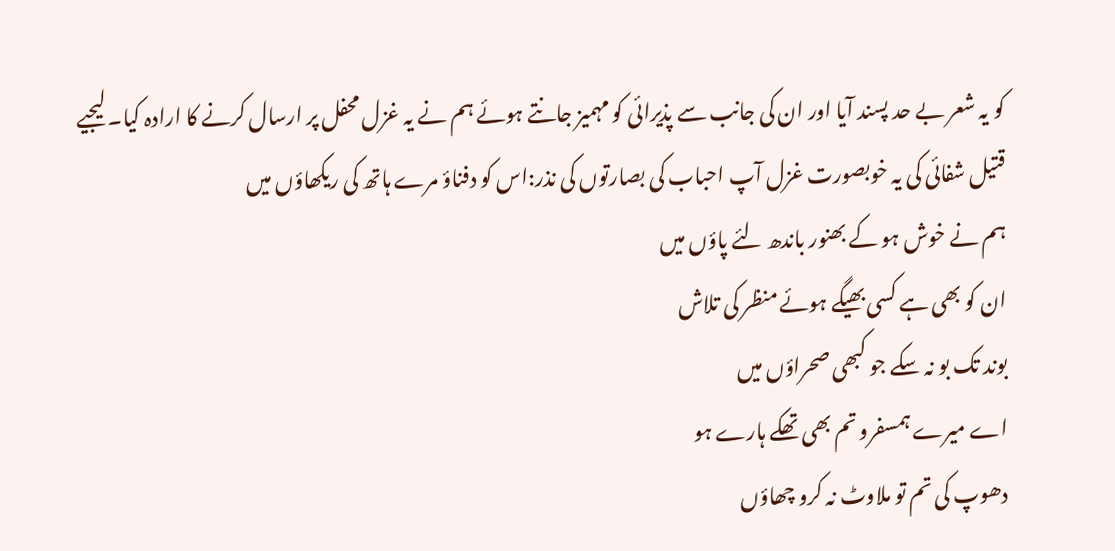کو یہ شعر بے حد پسند آیا اور ان کی جانب سے پذیرائی کو مہمیز جانتے ہوئے ہم نے یہ غزل محفل پر ارسال کرنے کا ارادہ کیا۔ لیجیے قتیل شفائی کی یہ خوبصورت غزل آپ احباب کی بصارتوں کی نذر:اس کو دفناؤ مرے ہاتھ کی ریکھاؤں میں
ہم نے خوش ہو کے بھنور باندھ لئے پاؤں میں
ان کو بھی ہے کسی بھیگے ہوئے منظر کی تلاش
بوند تک بو نہ سکے جو کبھی صحراؤں میں
اے میرے ہمسفرو تم بھی تھکے ہارے ہو
دھوپ کی تم تو ملاوٹ نہ کرو چھاؤں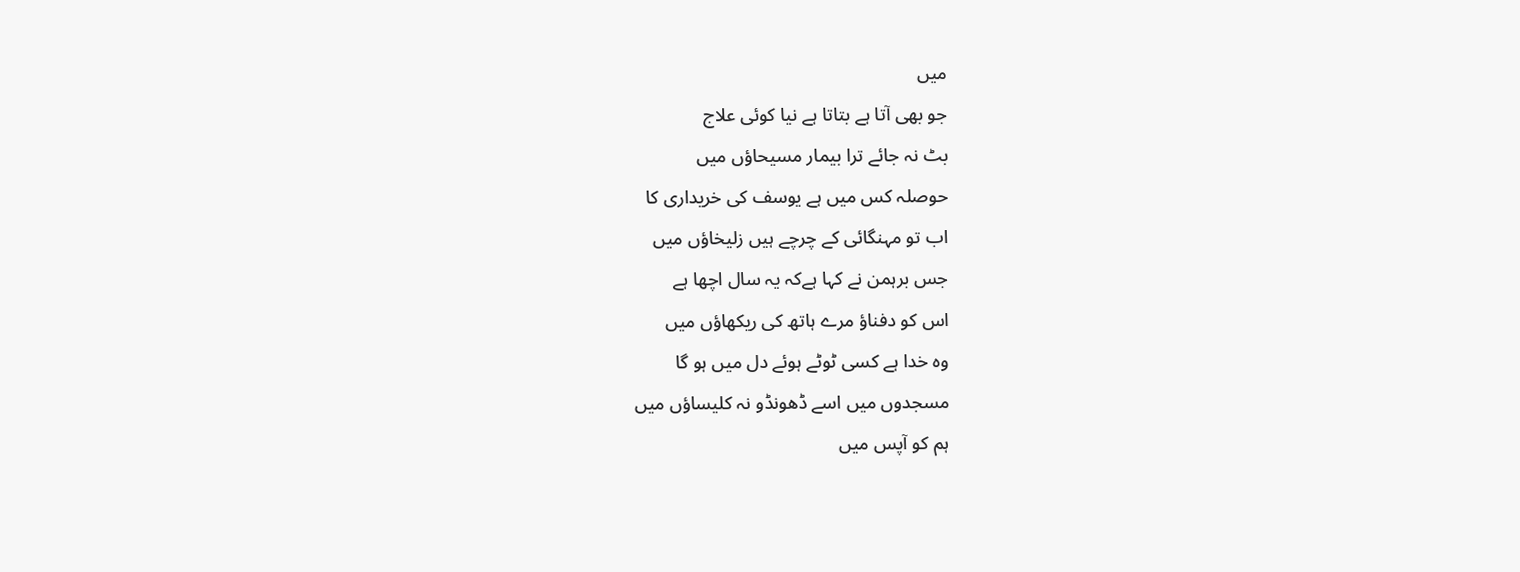میں
جو بھی آتا ہے بتاتا ہے نیا کوئی علاج
بٹ نہ جائے ترا بیمار مسیحاؤں میں
حوصلہ کس میں ہے یوسف کی خریداری کا
اب تو مہنگائی کے چرچے ہیں زلیخاؤں میں
جس برہمن نے کہا ہےکہ یہ سال اچھا ہے
اس کو دفناؤ مرے ہاتھ کی ریکھاؤں میں
وہ خدا ہے کسی ٹوٹے ہوئے دل میں ہو گا
مسجدوں میں اسے ڈھونڈو نہ کلیساؤں میں
ہم کو آپس میں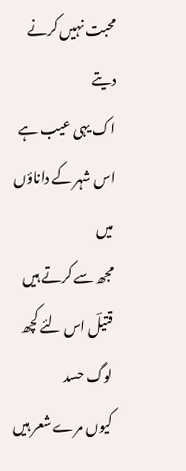محبت نہیں کرنے دیتے
اک یہی عیب ہے اس شہر کے داناؤں میں
مجھ سے کرتے ہیں قتیلؔ اس لئے کچھ لوگ حسد
کیوں مرے شعر ہیں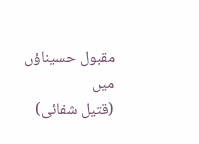مقبول حسیناؤں میں
(قتیل شفائی)